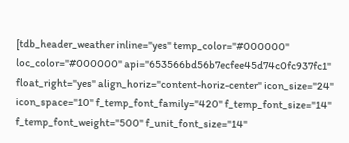[tdb_header_weather inline="yes" temp_color="#000000" loc_color="#000000" api="653566bd56b7ecfee45d74c0fc937fc1" float_right="yes" align_horiz="content-horiz-center" icon_size="24" icon_space="10" f_temp_font_family="420" f_temp_font_size="14" f_temp_font_weight="500" f_unit_font_size="14"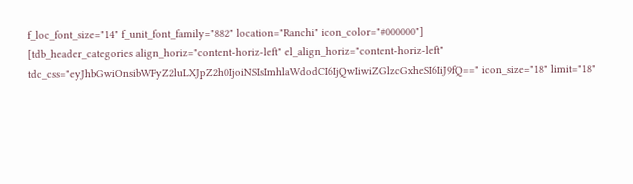f_loc_font_size="14" f_unit_font_family="882" location="Ranchi" icon_color="#000000"]
[tdb_header_categories align_horiz="content-horiz-left" el_align_horiz="content-horiz-left" tdc_css="eyJhbGwiOnsibWFyZ2luLXJpZ2h0IjoiNSIsImhlaWdodCI6IjQwIiwiZGlzcGxheSI6IiJ9fQ==" icon_size="18" limit="18"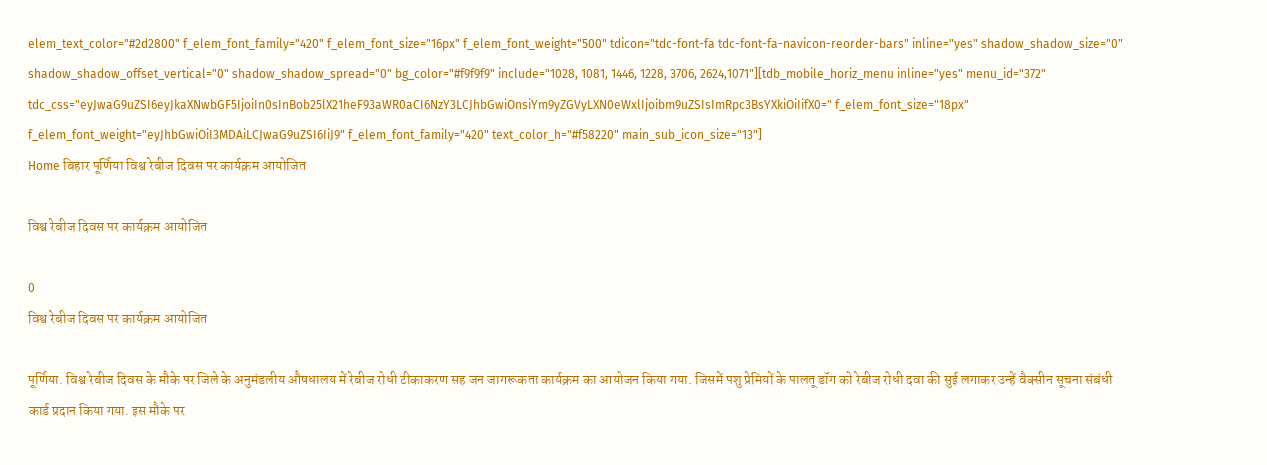elem_text_color="#2d2800" f_elem_font_family="420" f_elem_font_size="16px" f_elem_font_weight="500" tdicon="tdc-font-fa tdc-font-fa-navicon-reorder-bars" inline="yes" shadow_shadow_size="0" shadow_shadow_offset_vertical="0" shadow_shadow_spread="0" bg_color="#f9f9f9" include="1028, 1081, 1446, 1228, 3706, 2624,1071"][tdb_mobile_horiz_menu inline="yes" menu_id="372" tdc_css="eyJwaG9uZSI6eyJkaXNwbGF5IjoiIn0sInBob25lX21heF93aWR0aCI6NzY3LCJhbGwiOnsiYm9yZGVyLXN0eWxlIjoibm9uZSIsImRpc3BsYXkiOiIifX0=" f_elem_font_size="18px" f_elem_font_weight="eyJhbGwiOiI3MDAiLCJwaG9uZSI6IiJ9" f_elem_font_family="420" text_color_h="#f58220" main_sub_icon_size="13"]
Home बिहार पूर्णिया विश्व रेबीज दिवस पर कार्यक्रम आयोजित

विश्व रेबीज दिवस पर कार्यक्रम आयोजित

0
विश्व रेबीज दिवस पर कार्यक्रम आयोजित

पूर्णिया. विश्व रेबीज दिवस के मौके पर जिले के अनुमंडलीय औषधालय में रेबीज रोधी टीकाकरण सह जन जागरूकता कार्यक्रम का आयोजन किया गया. जिसमें पशु प्रेमियों के पालतू डॉग को रेबीज रोधी दवा की सुई लगाकर उन्हें वैक्सीन सूचना संबंधी कार्ड प्रदान किया गया. इस मौके पर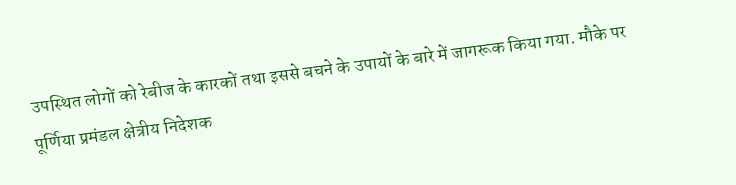उपस्थित लोगों को रेबीज के कारकों तथा इससे बचने के उपायों के बारे में जागरूक किया गया. मौके पर पूर्णिया प्रमंडल क्षेत्रीय निदेशक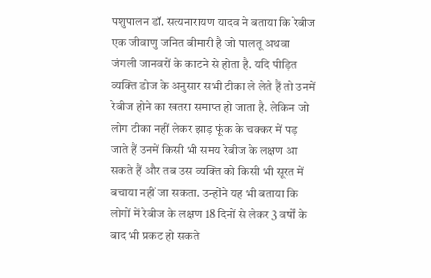पशुपालन डॉ. सत्यनारायण यादव ने बताया कि रेबीज एक जीवाणु जनित बीमारी है जो पालतू अथवा जंगली जानवरों के काटने से होता है. यदि पीड़ित व्यक्ति डोज के अनुसार सभी टीका ले लेते हैं तो उनमें रेबीज होने का खतरा समाप्त हो जाता है. लेकिन जो लोग टीका नहीं लेकर झाड़ फूंक के चक्कर में पड़ जाते हैं उनमें किसी भी समय रेबीज के लक्षण आ सकते हैं और तब उस व्यक्ति को किसी भी सूरत में बचाया नहीं जा सकता. उन्होंने यह भी बताया कि लोगों में रेबीज के लक्षण 18 दिनों से लेकर 3 वर्षों के बाद भी प्रकट हो सकते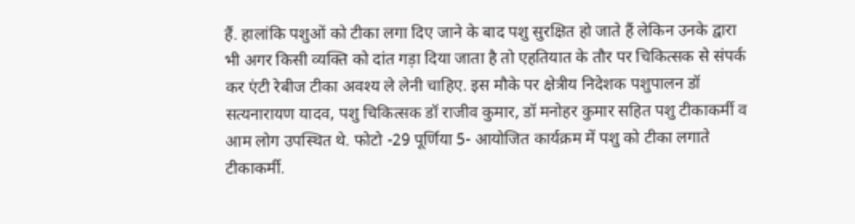हैं. हालांकि पशुओं को टीका लगा दिए जाने के बाद पशु सुरक्षित हो जाते हैं लेकिन उनके द्वारा भी अगर किसी व्यक्ति को दांत गड़ा दिया जाता है तो एहतियात के तौर पर चिकित्सक से संपर्क कर एंटी रेबीज टीका अवश्य ले लेनी चाहिए. इस मौके पर क्षेत्रीय निदेशक पशुपालन डॉ सत्यनारायण यादव, पशु चिकित्सक डॉ राजीव कुमार, डॉ मनोहर कुमार सहित पशु टीकाकर्मी व आम लोग उपस्थित थे. फोटो -29 पूर्णिया 5- आयोजित कार्यक्रम में पशु को टीका लगाते टीकाकर्मी.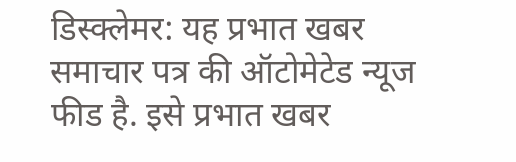डिस्क्लेमर: यह प्रभात खबर समाचार पत्र की ऑटोमेटेड न्यूज फीड है. इसे प्रभात खबर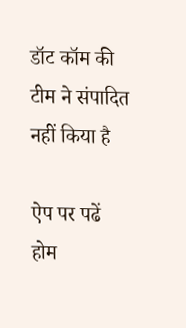डॉट कॉम की टीम ने संपादित नहीं किया है

ऐप पर पढें
होम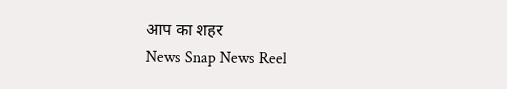आप का शहर
News Snap News Reel